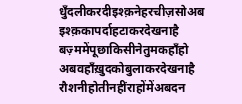धुँदलीकरदीइश्क़नेहरचीज़सोअब
इश्क़कापर्दाहटाकरदेखनाहै
बज़्ममेंपूछाकिसीनेतुमकहाँहो
अबवहाँख़ुदकोबुलाकरदेखनाहै
रौशनीहोतीनहींराहोंमेंअबदन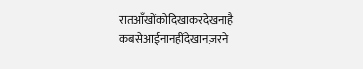रातआँखोंकोदिखाकरदेखनाहै
कबसेआईनानहींदेखानज़रने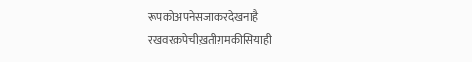रूपकोअपनेसजाकरदेखनाहै
रखवरक़पेचीख़तीग़मकीसियाही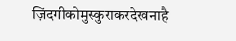ज़िंदगीकोमुस्कुराकरदेखनाहै